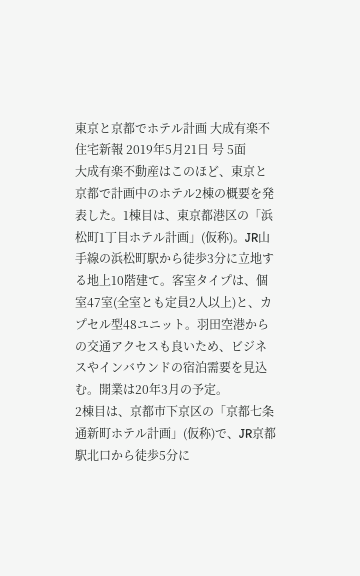東京と京都でホテル計画 大成有楽不
住宅新報 2019年5月21日 号 5面
大成有楽不動産はこのほど、東京と京都で計画中のホテル2棟の概要を発表した。1棟目は、東京都港区の「浜松町1丁目ホテル計画」(仮称)。JR山手線の浜松町駅から徒歩3分に立地する地上10階建て。客室タイプは、個室47室(全室とも定員2人以上)と、カプセル型48ユニット。羽田空港からの交通アクセスも良いため、ビジネスやインバウンドの宿泊需要を見込む。開業は20年3月の予定。
2棟目は、京都市下京区の「京都七条通新町ホテル計画」(仮称)で、JR京都駅北口から徒歩5分に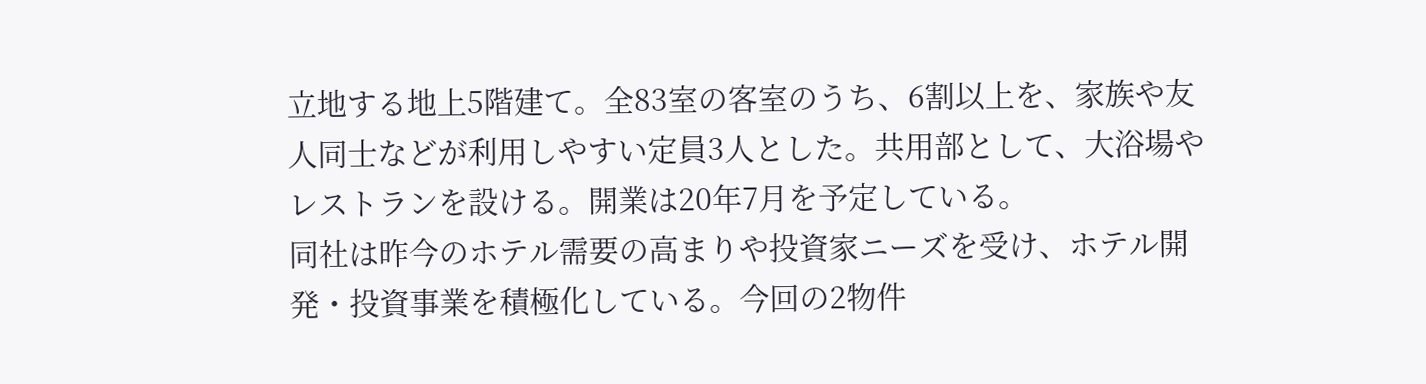立地する地上5階建て。全83室の客室のうち、6割以上を、家族や友人同士などが利用しやすい定員3人とした。共用部として、大浴場やレストランを設ける。開業は20年7月を予定している。
同社は昨今のホテル需要の高まりや投資家ニーズを受け、ホテル開発・投資事業を積極化している。今回の2物件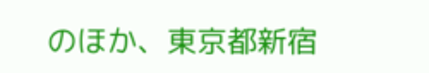のほか、東京都新宿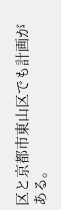区と京都市東山区でも計画がある。